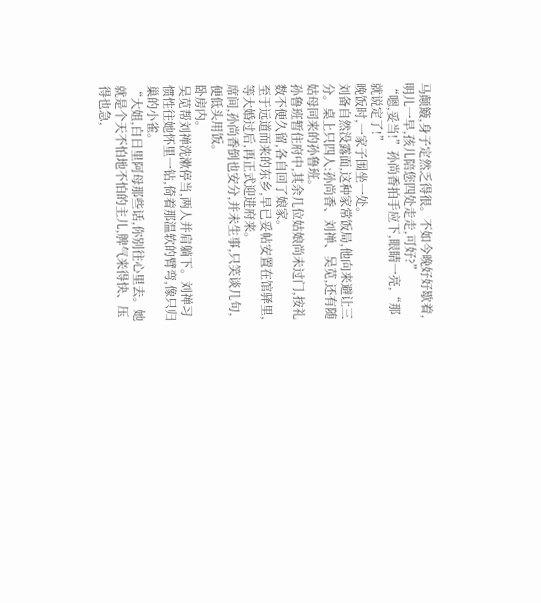马颠簸,身子定然乏得很。不如今晚好好歇着,明儿一早,孩儿陪您四处走走,可好?”
“嗯,妥当!”孙尚香拍手应下,眼睛一亮,“那就说定了!”
晚饭时,一家子围坐一处。
刘备自然没露面,这种家常饭局,他向来避让三分。桌上只四人:孙尚香、刘禅、吴苋,还有随姑母同来的孙鲁班。
孙鲁班暂住府中,其余几位姑娘尚未过门,按礼数不便久留,各自回了娘家。
至于远道而来的东乡,早已妥帖安置在馆驿里,等大婚过后,再正式迎进府来。
席间,孙尚香倒也安分,并未生事,只笑谈几句,便低头用饭。
卧房内。
吴苋帮刘禅洗漱停当,两人并肩躺下。刘禅习惯性往她怀里一钻,倚着那温软的臂弯,像只归巢的小雀。
“大姐,白日里阿母那些话,你别往心里去。她就是个天不怕地不怕的主儿,脾气来得快、压得也急,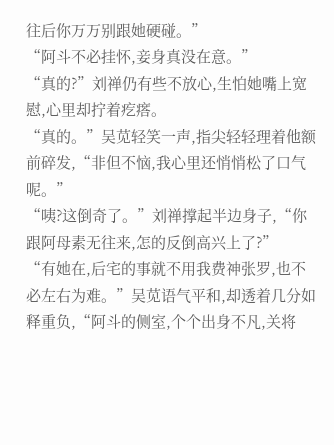往后你万万别跟她硬碰。”
“阿斗不必挂怀,妾身真没在意。”
“真的?”刘禅仍有些不放心,生怕她嘴上宽慰,心里却拧着疙瘩。
“真的。”吴苋轻笑一声,指尖轻轻理着他额前碎发,“非但不恼,我心里还悄悄松了口气呢。”
“咦?这倒奇了。”刘禅撑起半边身子,“你跟阿母素无往来,怎的反倒高兴上了?”
“有她在,后宅的事就不用我费神张罗,也不必左右为难。”吴苋语气平和,却透着几分如释重负,“阿斗的侧室,个个出身不凡,关将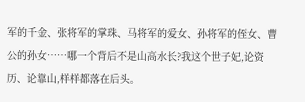军的千金、张将军的掌珠、马将军的爱女、孙将军的侄女、曹公的孙女……哪一个背后不是山高水长?我这个世子妃,论资历、论靠山,样样都落在后头。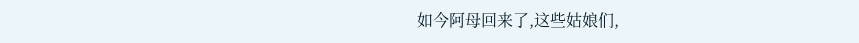如今阿母回来了,这些姑娘们,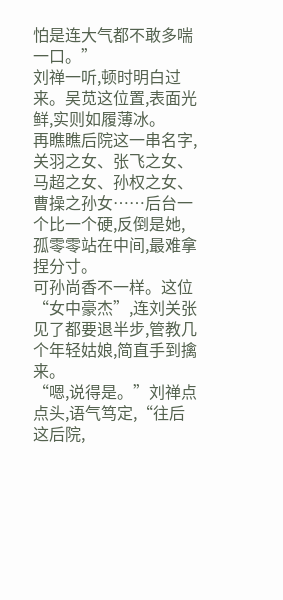怕是连大气都不敢多喘一口。”
刘禅一听,顿时明白过来。吴苋这位置,表面光鲜,实则如履薄冰。
再瞧瞧后院这一串名字,关羽之女、张飞之女、马超之女、孙权之女、曹操之孙女……后台一个比一个硬,反倒是她,孤零零站在中间,最难拿捏分寸。
可孙尚香不一样。这位“女中豪杰”,连刘关张见了都要退半步,管教几个年轻姑娘,简直手到擒来。
“嗯,说得是。”刘禅点点头,语气笃定,“往后这后院,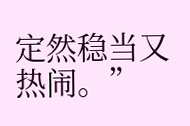定然稳当又热闹。”